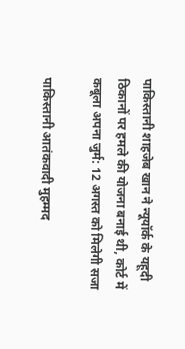पाकिस्तानी शाहजेब खान ने न्यूयॉर्क के यहूदी ठिकानों पर हमले की योजना बनाई थी, कोर्ट में कबूला अपना जुर्म: 12 अगस्त को मिलेगी सजा

पाकिस्तानी आतंकवादी मुहम्मद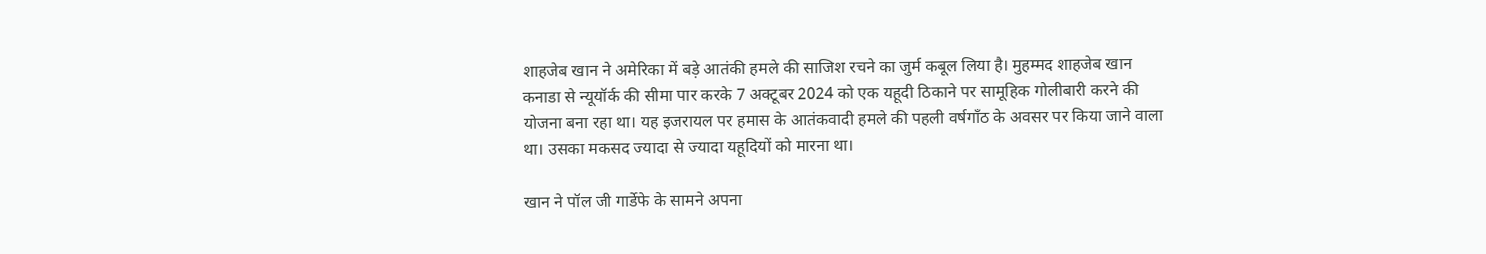शाहजेब खान ने अमेरिका में बड़े आतंकी हमले की साजिश रचने का जुर्म कबूल लिया है। मुहम्मद शाहजेब खान कनाडा से न्यूयॉर्क की सीमा पार करके 7 अक्टूबर 2024 को एक यहूदी ठिकाने पर सामूहिक गोलीबारी करने की योजना बना रहा था। यह इजरायल पर हमास के आतंकवादी हमले की पहली वर्षगाँठ के अवसर पर किया जाने वाला था। उसका मकसद ज्यादा से ज्यादा यहूदियों को मारना था।

खान ने पॉल जी गार्डेफे के सामने अपना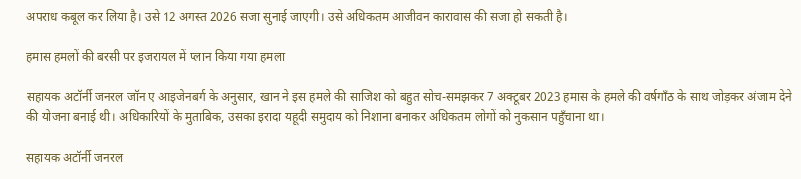अपराध कबूल कर लिया है। उसे 12 अगस्त 2026 सजा सुनाई जाएगी। उसे अधिकतम आजीवन कारावास की सजा हो सकती है।

हमास हमलों की बरसी पर इजरायल में प्लान किया गया हमला

सहायक अटॉर्नी जनरल जॉन ए आइजेनबर्ग के अनुसार, खान ने इस हमले की साजिश को बहुत सोच-समझकर 7 अक्टूबर 2023 हमास के हमले की वर्षगाँठ के साथ जोड़कर अंजाम देने की योजना बनाई थी। अधिकारियों के मुताबिक, उसका इरादा यहूदी समुदाय को निशाना बनाकर अधिकतम लोगों को नुकसान पहुँचाना था।

सहायक अटॉर्नी जनरल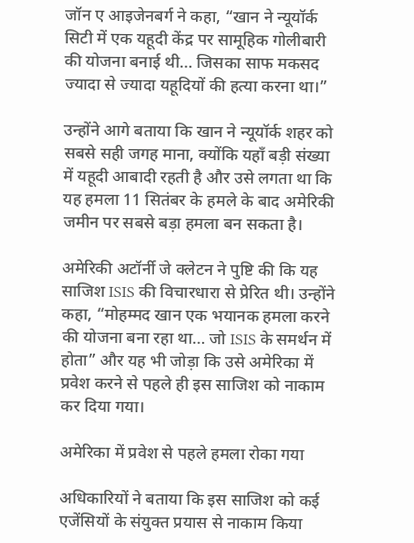जॉन ए आइजेनबर्ग ने कहा, “खान ने न्यूयॉर्क सिटी में एक यहूदी केंद्र पर सामूहिक गोलीबारी की योजना बनाई थी… जिसका साफ मकसद ज्यादा से ज्यादा यहूदियों की हत्या करना था।”

उन्होंने आगे बताया कि खान ने न्यूयॉर्क शहर को सबसे सही जगह माना, क्योंकि यहाँ बड़ी संख्या में यहूदी आबादी रहती है और उसे लगता था कि यह हमला 11 सितंबर के हमले के बाद अमेरिकी जमीन पर सबसे बड़ा हमला बन सकता है।

अमेरिकी अटॉर्नी जे क्लेटन ने पुष्टि की कि यह साजिश ISIS की विचारधारा से प्रेरित थी। उन्होंने कहा, “मोहम्मद खान एक भयानक हमला करने की योजना बना रहा था… जो ISIS के समर्थन में होता” और यह भी जोड़ा कि उसे अमेरिका में प्रवेश करने से पहले ही इस साजिश को नाकाम कर दिया गया।

अमेरिका में प्रवेश से पहले हमला रोका गया

अधिकारियों ने बताया कि इस साजिश को कई एजेंसियों के संयुक्त प्रयास से नाकाम किया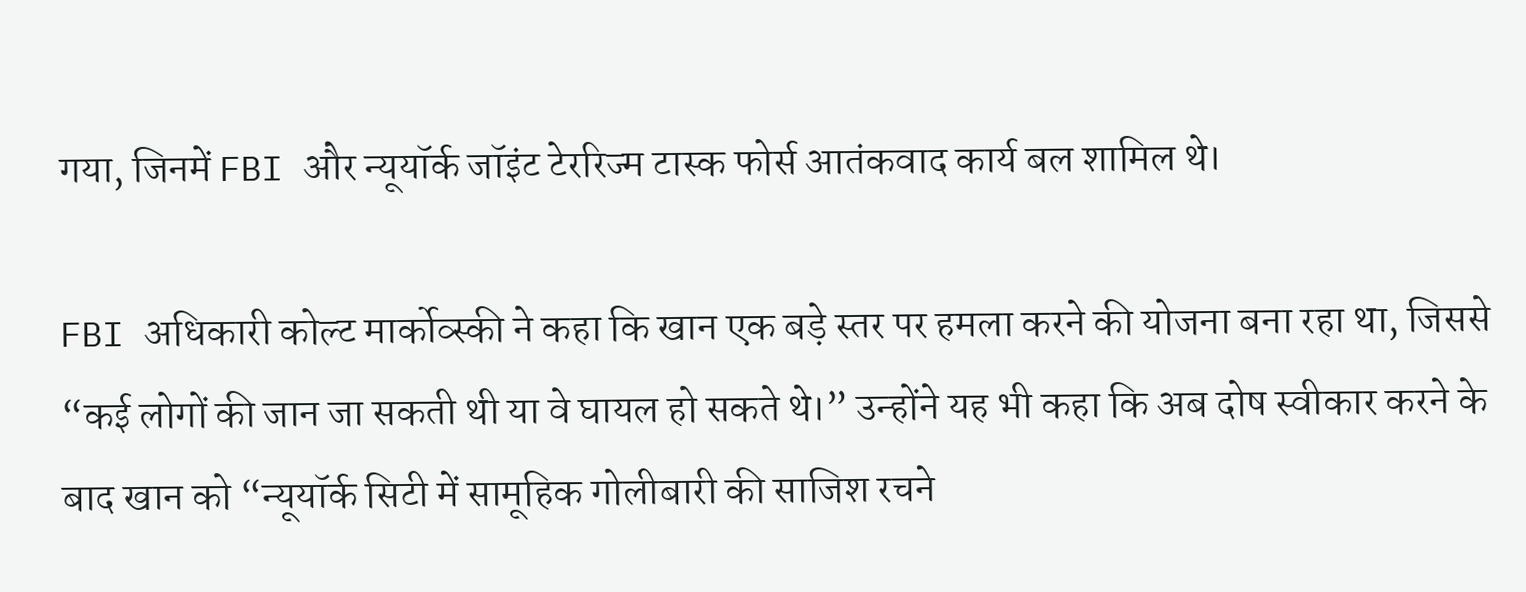गया, जिनमें FBI और न्यूयॉर्क जॉइंट टेररिज्म टास्क फोर्स आतंकवाद कार्य बल शामिल थे।

FBI अधिकारी कोल्ट मार्कोव्स्की ने कहा कि खान एक बड़े स्तर पर हमला करने की योजना बना रहा था, जिससे “कई लोगों की जान जा सकती थी या वे घायल हो सकते थे।” उन्होंने यह भी कहा कि अब दोष स्वीकार करने के बाद खान को “न्यूयॉर्क सिटी में सामूहिक गोलीबारी की साजिश रचने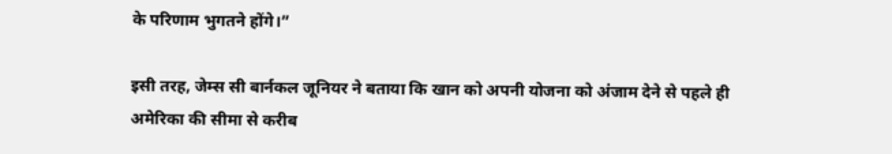के परिणाम भुगतने होंगे।”

इसी तरह, जेम्स सी बार्नकल जूनियर ने बताया कि खान को अपनी योजना को अंजाम देने से पहले ही अमेरिका की सीमा से करीब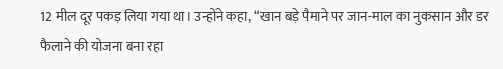12 मील दूर पकड़ लिया गया था। उन्होंने कहा, “खान बड़े पैमाने पर जान-माल का नुकसान और डर फैलाने की योजना बना रहा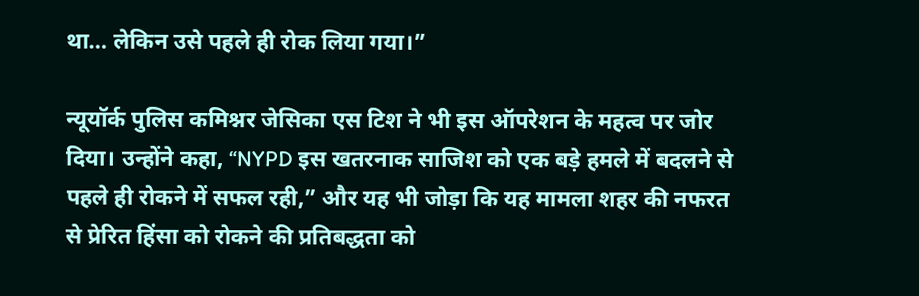था… लेकिन उसे पहले ही रोक लिया गया।”

न्यूयॉर्क पुलिस कमिश्नर जेसिका एस टिश ने भी इस ऑपरेशन के महत्व पर जोर दिया। उन्होंने कहा, “NYPD इस खतरनाक साजिश को एक बड़े हमले में बदलने से पहले ही रोकने में सफल रही,” और यह भी जोड़ा कि यह मामला शहर की नफरत से प्रेरित हिंसा को रोकने की प्रतिबद्धता को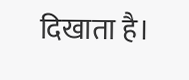दिखाता है।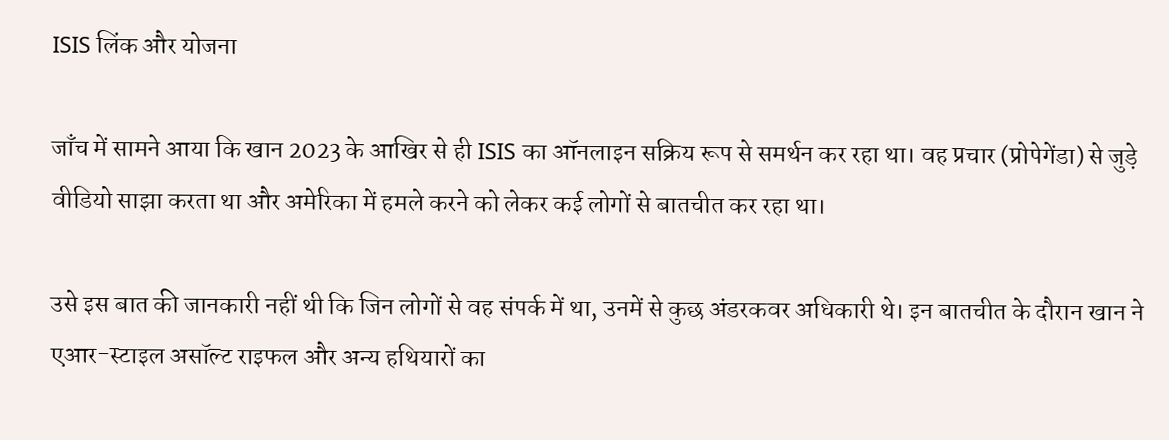ISIS लिंक और योजना

जाँच में सामने आया कि खान 2023 के आखिर से ही ISIS का ऑनलाइन सक्रिय रूप से समर्थन कर रहा था। वह प्रचार (प्रोपेगेंडा) से जुड़े वीडियो साझा करता था और अमेरिका में हमले करने को लेकर कई लोगों से बातचीत कर रहा था।

उसे इस बात की जानकारी नहीं थी कि जिन लोगों से वह संपर्क में था, उनमें से कुछ अंडरकवर अधिकारी थे। इन बातचीत के दौरान खान ने एआर-स्टाइल असॉल्ट राइफल और अन्य हथियारों का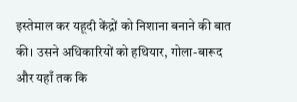इस्तेमाल कर यहूदी केंद्रों को निशाना बनाने की बात की। उसने अधिकारियों को हथियार, गोला-बारूद और यहाँ तक कि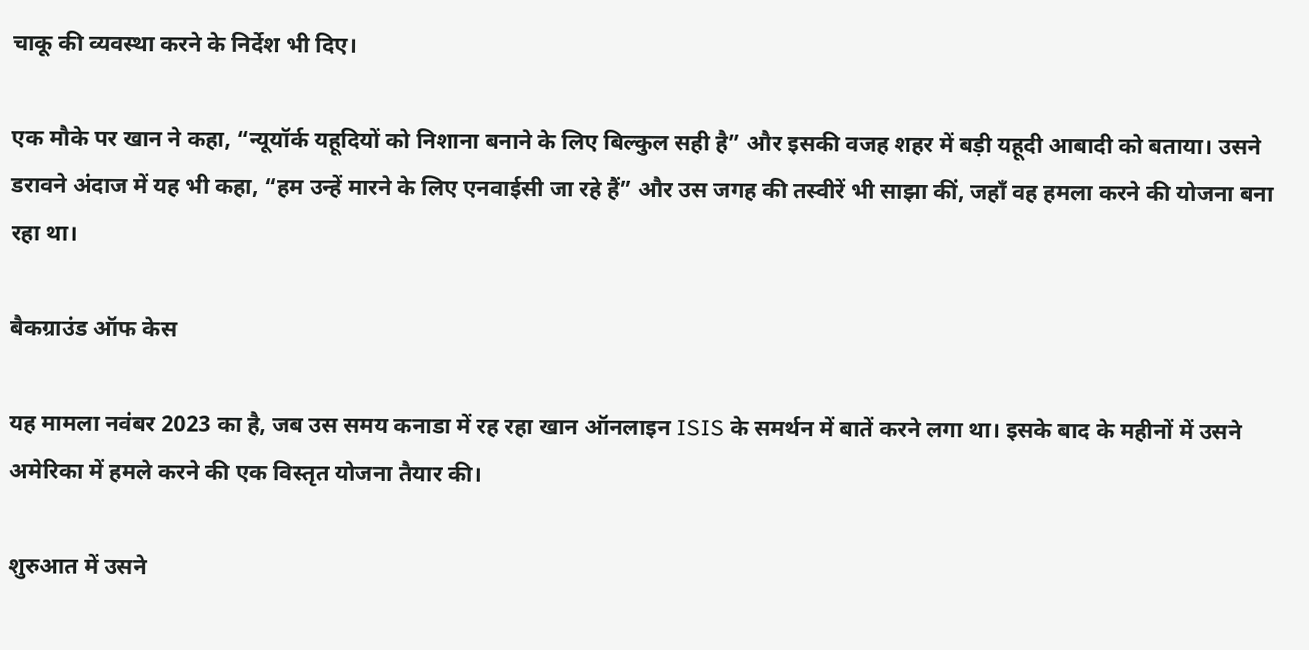चाकू की व्यवस्था करने के निर्देश भी दिए।

एक मौके पर खान ने कहा, “न्यूयॉर्क यहूदियों को निशाना बनाने के लिए बिल्कुल सही है” और इसकी वजह शहर में बड़ी यहूदी आबादी को बताया। उसने डरावने अंदाज में यह भी कहा, “हम उन्हें मारने के लिए एनवाईसी जा रहे हैं” और उस जगह की तस्वीरें भी साझा कीं, जहाँ वह हमला करने की योजना बना रहा था।

बैकग्राउंड ऑफ केस

यह मामला नवंबर 2023 का है, जब उस समय कनाडा में रह रहा खान ऑनलाइन ISIS के समर्थन में बातें करने लगा था। इसके बाद के महीनों में उसने अमेरिका में हमले करने की एक विस्तृत योजना तैयार की।

शुरुआत में उसने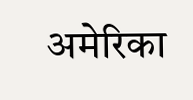अमेरिका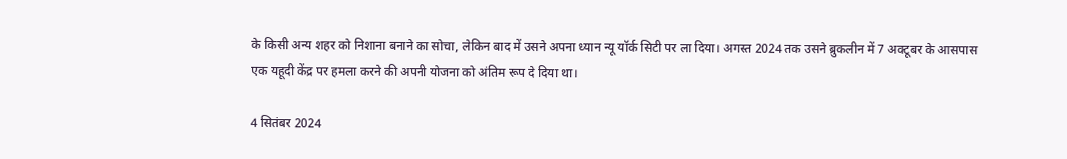के किसी अन्य शहर को निशाना बनाने का सोचा, लेकिन बाद में उसने अपना ध्यान न्यू यॉर्क सिटी पर ला दिया। अगस्त 2024 तक उसने ब्रुकलीन में 7 अक्टूबर के आसपास एक यहूदी केंद्र पर हमला करने की अपनी योजना को अंतिम रूप दे दिया था।

4 सितंबर 2024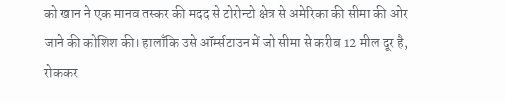को खान ने एक मानव तस्कर की मदद से टोरोन्टो क्षेत्र से अमेरिका की सीमा की ओर जाने की कोशिश की। हालाँकि उसे ऑर्म्सटाउन में जो सीमा से करीब 12 मील दूर है, रोककर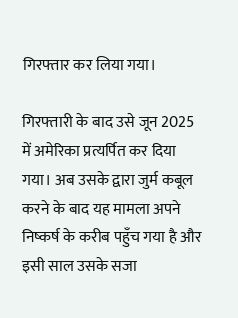गिरफ्तार कर लिया गया।

गिरफ्तारी के बाद उसे जून 2025 में अमेरिका प्रत्यर्पित कर दिया गया। अब उसके द्वारा जुर्म कबूल करने के बाद यह मामला अपने निष्कर्ष के करीब पहुँच गया है और इसी साल उसके सजा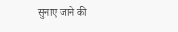सुनाए जाने की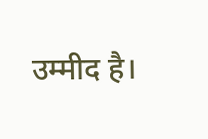उम्मीद है।